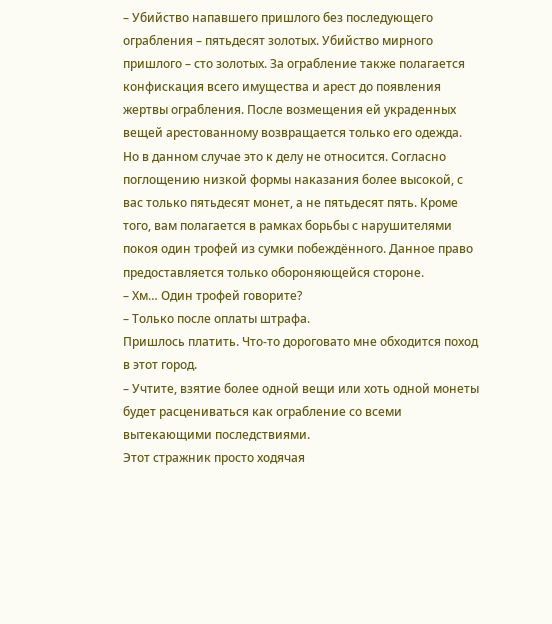– Убийство напавшего пришлого без последующего ограбления – пятьдесят золотых. Убийство мирного пришлого – сто золотых. За ограбление также полагается конфискация всего имущества и арест до появления жертвы ограбления. После возмещения ей украденных вещей арестованному возвращается только его одежда. Но в данном случае это к делу не относится. Согласно поглощению низкой формы наказания более высокой, с вас только пятьдесят монет, а не пятьдесят пять. Кроме того, вам полагается в рамках борьбы с нарушителями покоя один трофей из сумки побеждённого. Данное право предоставляется только обороняющейся стороне.
– Хм… Один трофей говорите?
– Только после оплаты штрафа.
Пришлось платить. Что-то дороговато мне обходится поход в этот город.
– Учтите, взятие более одной вещи или хоть одной монеты будет расцениваться как ограбление со всеми вытекающими последствиями.
Этот стражник просто ходячая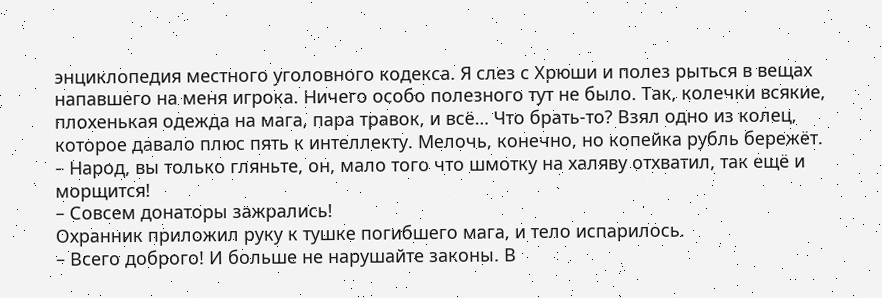энциклопедия местного уголовного кодекса. Я слез с Хрюши и полез рыться в вещах напавшего на меня игрока. Ничего особо полезного тут не было. Так, колечки всякие, плохенькая одежда на мага, пара травок, и всё… Что брать-то? Взял одно из колец, которое давало плюс пять к интеллекту. Мелочь, конечно, но копейка рубль бережёт.
– Народ, вы только гляньте, он, мало того что шмотку на халяву отхватил, так ещё и морщится!
– Совсем донаторы зажрались!
Охранник приложил руку к тушке погибшего мага, и тело испарилось.
– Всего доброго! И больше не нарушайте законы. В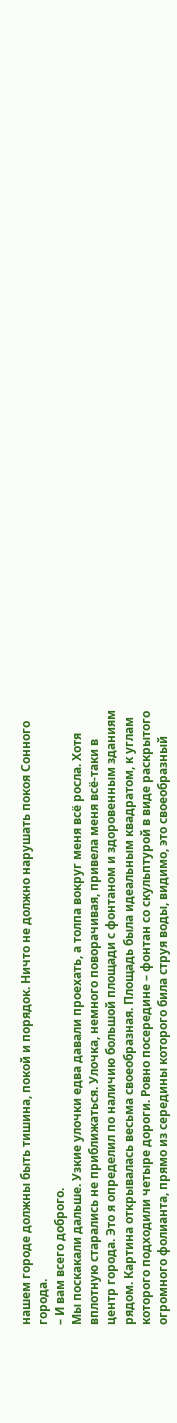нашем городе должны быть тишина, покой и порядок. Ничто не должно нарушать покоя Сонного города.
– И вам всего доброго.
Мы поскакали дальше. Узкие улочки едва давали проехать, а толпа вокруг меня всё росла. Хотя вплотную старались не приближаться. Улочка, немного поворачивая, привела меня всё-таки в центр города. Это я определил по наличию большой площади с фонтаном и здоровенным зданиям рядом. Картина открывалась весьма своеобразная. Площадь была идеальным квадратом, к углам которого подходили четыре дороги. Ровно посередине – фонтан со скульптурой в виде раскрытого огромного фолианта, прямо из середины которого била струя воды, видимо, это своеобразный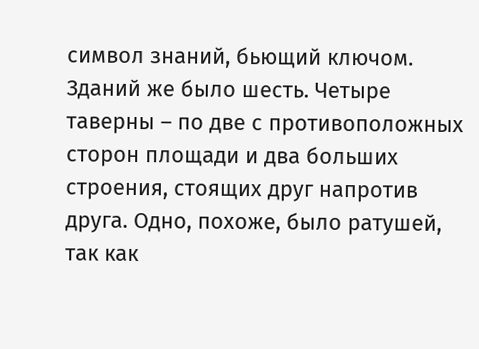символ знаний, бьющий ключом. Зданий же было шесть. Четыре таверны – по две с противоположных сторон площади и два больших строения, стоящих друг напротив друга. Одно, похоже, было ратушей, так как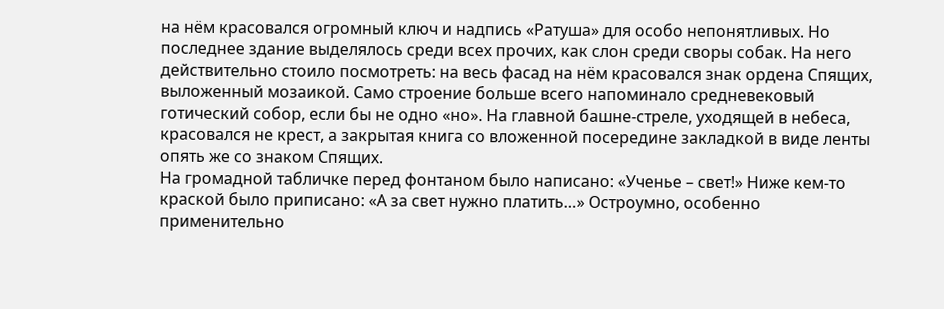на нём красовался огромный ключ и надпись «Ратуша» для особо непонятливых. Но последнее здание выделялось среди всех прочих, как слон среди своры собак. На него действительно стоило посмотреть: на весь фасад на нём красовался знак ордена Спящих, выложенный мозаикой. Само строение больше всего напоминало средневековый готический собор, если бы не одно «но». На главной башне-стреле, уходящей в небеса, красовался не крест, а закрытая книга со вложенной посередине закладкой в виде ленты опять же со знаком Спящих.
На громадной табличке перед фонтаном было написано: «Ученье – свет!» Ниже кем-то краской было приписано: «А за свет нужно платить…» Остроумно, особенно применительно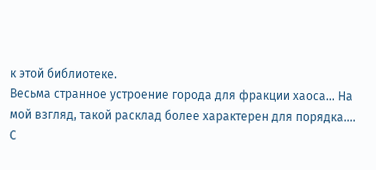к этой библиотеке.
Весьма странное устроение города для фракции хаоса… На мой взгляд, такой расклад более характерен для порядка….
С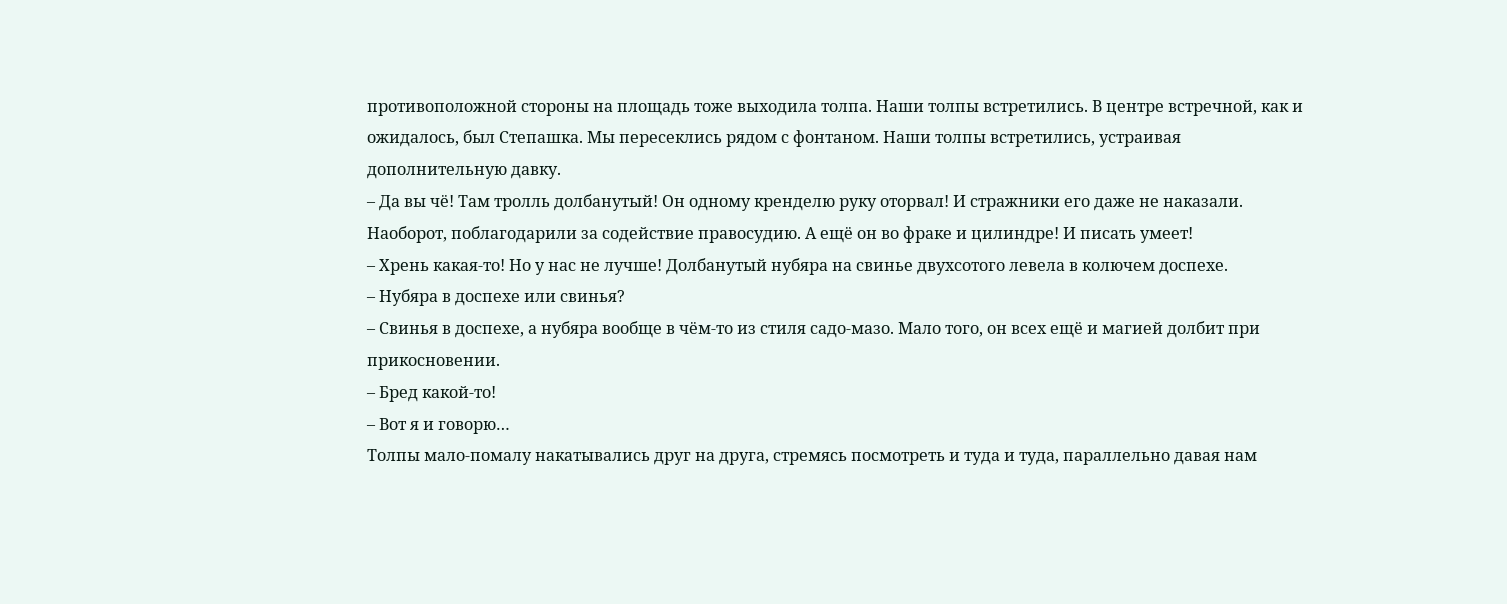противоположной стороны на площадь тоже выходила толпа. Наши толпы встретились. В центре встречной, как и ожидалось, был Степашка. Мы пересеклись рядом с фонтаном. Наши толпы встретились, устраивая дополнительную давку.
– Да вы чё! Там тролль долбанутый! Он одному кренделю руку оторвал! И стражники его даже не наказали. Наоборот, поблагодарили за содействие правосудию. А ещё он во фраке и цилиндре! И писать умеет!
– Хрень какая-то! Но у нас не лучше! Долбанутый нубяра на свинье двухсотого левела в колючем доспехе.
– Нубяра в доспехе или свинья?
– Свинья в доспехе, а нубяра вообще в чём-то из стиля садо-мазо. Мало того, он всех ещё и магией долбит при прикосновении.
– Бред какой-то!
– Вот я и говорю…
Толпы мало-помалу накатывались друг на друга, стремясь посмотреть и туда и туда, параллельно давая нам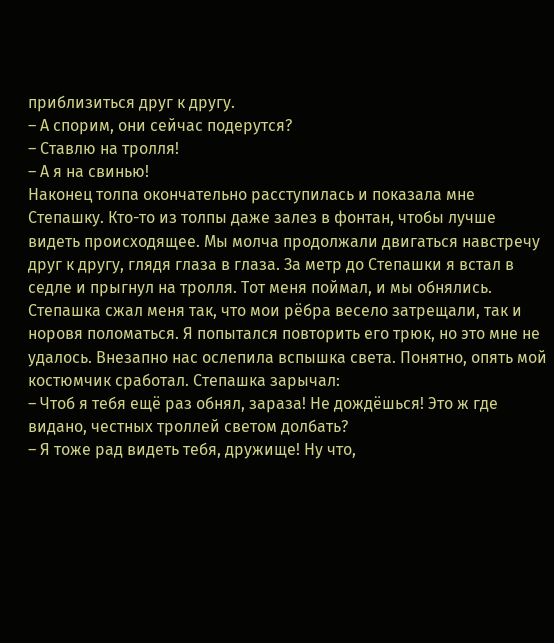приблизиться друг к другу.
– А спорим, они сейчас подерутся?
– Ставлю на тролля!
– А я на свинью!
Наконец толпа окончательно расступилась и показала мне Степашку. Кто-то из толпы даже залез в фонтан, чтобы лучше видеть происходящее. Мы молча продолжали двигаться навстречу друг к другу, глядя глаза в глаза. За метр до Степашки я встал в седле и прыгнул на тролля. Тот меня поймал, и мы обнялись. Степашка сжал меня так, что мои рёбра весело затрещали, так и норовя поломаться. Я попытался повторить его трюк, но это мне не удалось. Внезапно нас ослепила вспышка света. Понятно, опять мой костюмчик сработал. Степашка зарычал:
– Чтоб я тебя ещё раз обнял, зараза! Не дождёшься! Это ж где видано, честных троллей светом долбать?
– Я тоже рад видеть тебя, дружище! Ну что,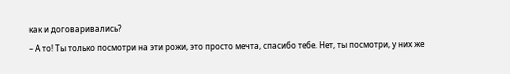как и договаривались?
– А то! Ты только посмотри на эти рожи, это просто мечта, спасибо тебе. Нет, ты посмотри, у них же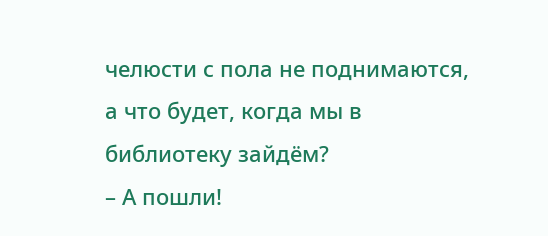челюсти с пола не поднимаются, а что будет, когда мы в библиотеку зайдём?
– А пошли!